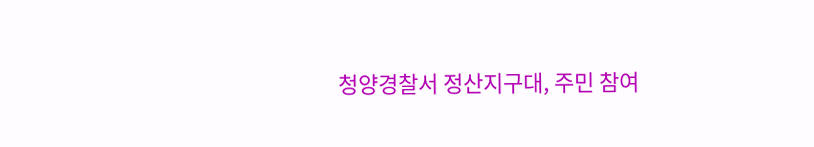청양경찰서 정산지구대, 주민 참여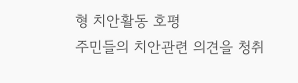형 치안활동 호평
주민들의 치안관련 의견을 청취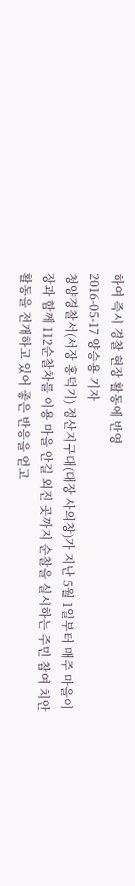하여 즉시 경찰 현장 활동에 반영
2016-05-17 양승용 기자
청양경찰서(서장 홍덕기) 정산지구대(대장 사의창)가 지난 5월 1일부터 매주 마을이장과 함께 112순찰차를 이용 마을 안길 외진 곳까지 순찰을 실시하는 주민 참여 치안활동을 전개하고 있어 좋은 반응을 얻고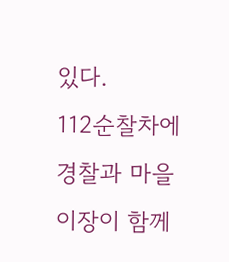있다.
112순찰차에 경찰과 마을 이장이 함께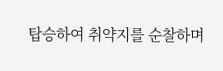탑승하여 취약지를 순찰하며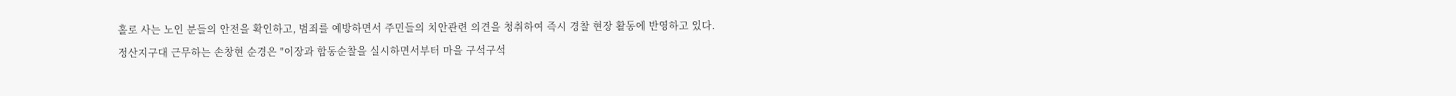홀로 사는 노인 분들의 안전을 확인하고, 범죄를 예방하면서 주민들의 치안관련 의견을 청취하여 즉시 경찰 현장 활동에 반영하고 있다.
정산지구대 근무하는 손창현 순경은 "이장과 합동순찰을 실시하면서부터 마을 구석구석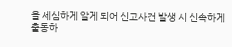을 세심하게 알게 되어 신고사건 발생 시 신속하게 출동하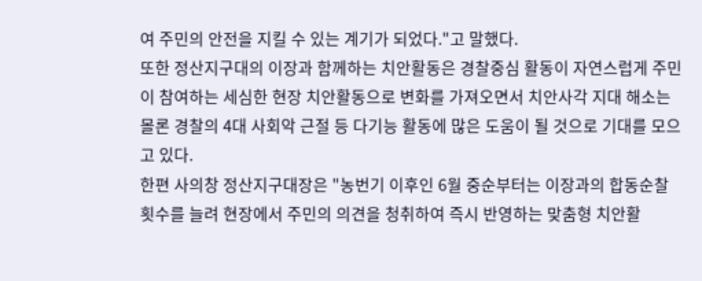여 주민의 안전을 지킬 수 있는 계기가 되었다."고 말했다.
또한 정산지구대의 이장과 함께하는 치안활동은 경찰중심 활동이 자연스럽게 주민이 참여하는 세심한 현장 치안활동으로 변화를 가져오면서 치안사각 지대 해소는 몰론 경찰의 4대 사회악 근절 등 다기능 활동에 많은 도움이 될 것으로 기대를 모으고 있다.
한편 사의창 정산지구대장은 "농번기 이후인 6월 중순부터는 이장과의 합동순찰 횟수를 늘려 현장에서 주민의 의견을 청취하여 즉시 반영하는 맞춤형 치안활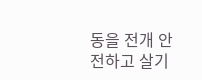동을 전개 안전하고 살기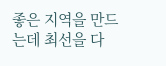좋은 지역을 만드는데 최선을 다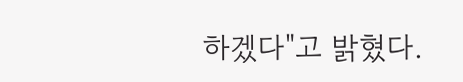하겠다"고 밝혔다.